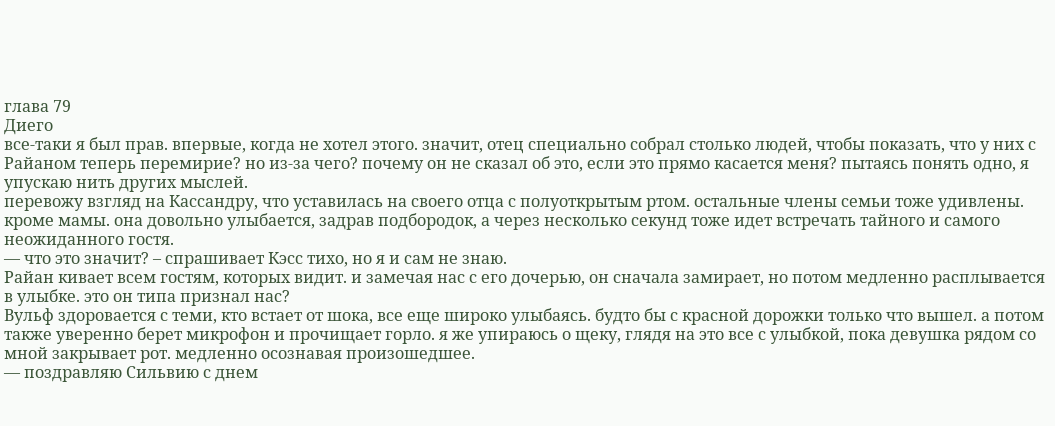глава 79
Диего
все-таки я был прав. впервые, когда не хотел этого. значит, отец специально собрал столько людей, чтобы показать, что у них с Райаном теперь перемирие? но из-за чего? почему он не сказал об это, если это прямо касается меня? пытаясь понять одно, я упускаю нить других мыслей.
перевожу взгляд на Кассандру, что уставилась на своего отца с полуоткрытым ртом. остальные члены семьи тоже удивлены. кроме мамы. она довольно улыбается, задрав подбородок, а через несколько секунд тоже идет встречать тайного и самого неожиданного гостя.
— что это значит? – спрашивает Кэсс тихо, но я и сам не знаю.
Райан кивает всем гостям, которых видит. и замечая нас с его дочерью, он сначала замирает, но потом медленно расплывается в улыбке. это он типа признал нас?
Вульф здоровается с теми, кто встает от шока, все еще широко улыбаясь. будто бы с красной дорожки только что вышел. а потом также уверенно берет микрофон и прочищает горло. я же упираюсь о щеку, глядя на это все с улыбкой, пока девушка рядом со мной закрывает рот. медленно осознавая произошедшее.
— поздравляю Сильвию с днем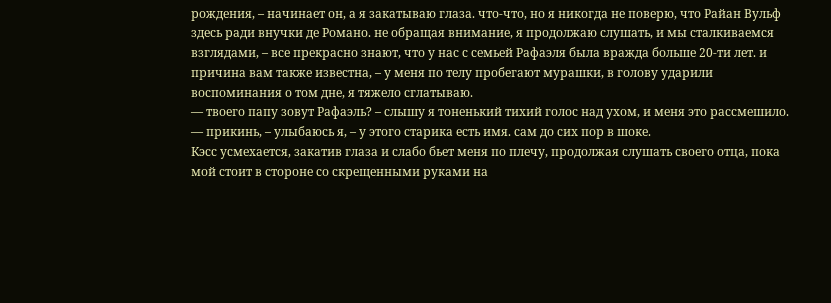рождения, – начинает он, а я закатываю глаза. что-что, но я никогда не поверю, что Райан Вульф здесь ради внучки де Романо. не обращая внимание, я продолжаю слушать, и мы сталкиваемся взглядами, – все прекрасно знают, что у нас с семьей Рафаэля была вражда больше 20-ти лет. и причина вам также известна, – у меня по телу пробегают мурашки, в голову ударили воспоминания о том дне, я тяжело сглатываю.
— твоего папу зовут Рафаэль? – слышу я тоненький тихий голос над ухом, и меня это рассмешило.
— прикинь, – улыбаюсь я, – у этого старика есть имя. сам до сих пор в шоке.
Кэсс усмехается, закатив глаза и слабо бьет меня по плечу, продолжая слушать своего отца, пока мой стоит в стороне со скрещенными руками на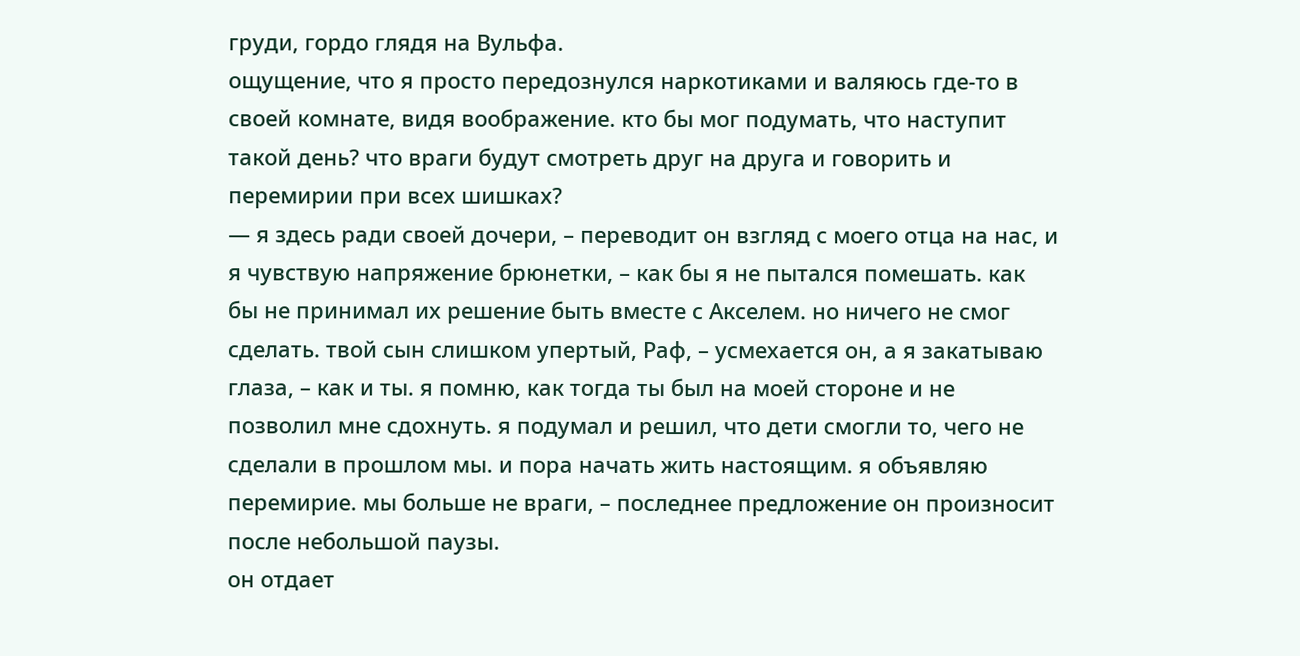груди, гордо глядя на Вульфа.
ощущение, что я просто передознулся наркотиками и валяюсь где-то в своей комнате, видя воображение. кто бы мог подумать, что наступит такой день? что враги будут смотреть друг на друга и говорить и перемирии при всех шишках?
— я здесь ради своей дочери, – переводит он взгляд с моего отца на нас, и я чувствую напряжение брюнетки, – как бы я не пытался помешать. как бы не принимал их решение быть вместе с Акселем. но ничего не смог сделать. твой сын слишком упертый, Раф, – усмехается он, а я закатываю глаза, – как и ты. я помню, как тогда ты был на моей стороне и не позволил мне сдохнуть. я подумал и решил, что дети смогли то, чего не сделали в прошлом мы. и пора начать жить настоящим. я объявляю перемирие. мы больше не враги, – последнее предложение он произносит после небольшой паузы.
он отдает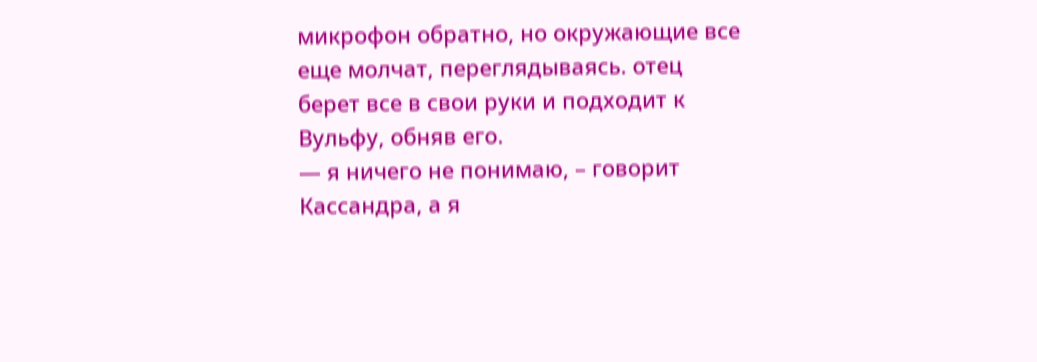микрофон обратно, но окружающие все еще молчат, переглядываясь. отец берет все в свои руки и подходит к Вульфу, обняв его.
— я ничего не понимаю, – говорит Кассандра, а я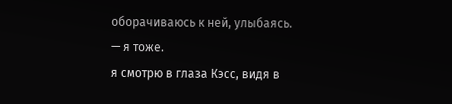оборачиваюсь к ней, улыбаясь.
— я тоже.
я смотрю в глаза Кэсс, видя в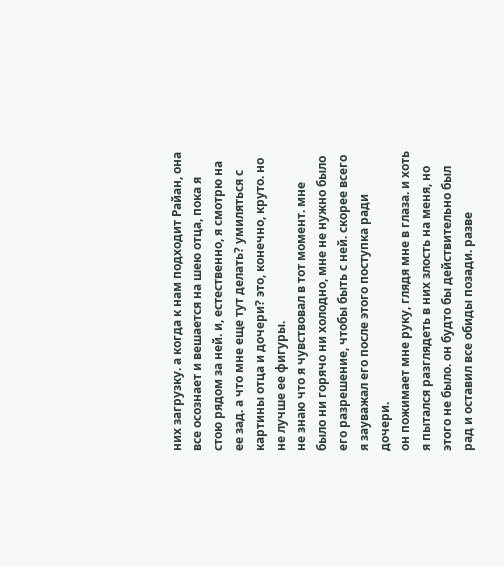них загрузку. а когда к нам подходит Райан, она все осознает и вешается на шею отца, пока я стою рядом за ней. и, естественно, я смотрю на ее зад. а что мне еще тут делать? умиляться с картины отца и дочери? это, конечно, круто. но не лучше ее фигуры.
не знаю что я чувствовал в тот момент. мне было ни горячо ни холодно, мне не нужно было его разрешение, чтобы быть с ней. скорее всего я зауважал его после этого поступка ради дочери.
он пожимает мне руку, глядя мне в глаза. и хоть я пытался разглядеть в них злость на меня, но этого не было. он будто бы действительно был рад и оставил все обиды позади. разве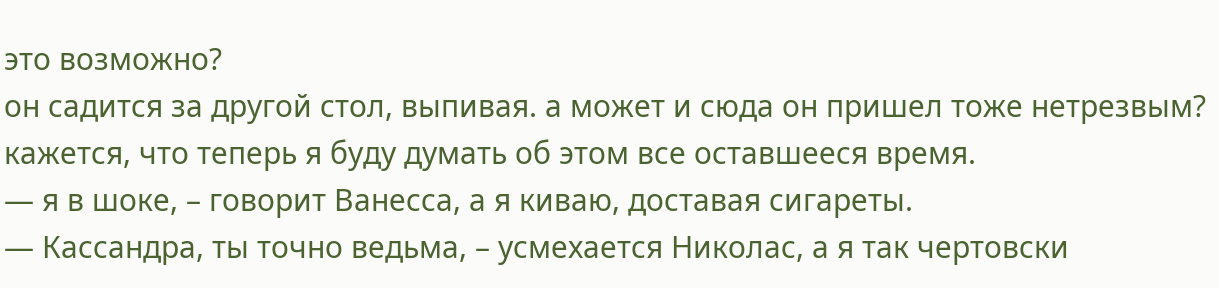это возможно?
он садится за другой стол, выпивая. а может и сюда он пришел тоже нетрезвым? кажется, что теперь я буду думать об этом все оставшееся время.
— я в шоке, – говорит Ванесса, а я киваю, доставая сигареты.
— Кассандра, ты точно ведьма, – усмехается Николас, а я так чертовски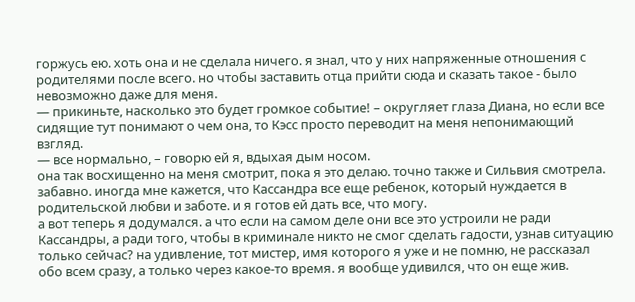горжусь ею. хоть она и не сделала ничего. я знал, что у них напряженные отношения с родителями после всего. но чтобы заставить отца прийти сюда и сказать такое - было невозможно даже для меня.
— прикиньте, насколько это будет громкое событие! – округляет глаза Диана, но если все сидящие тут понимают о чем она, то Кэсс просто переводит на меня непонимающий взгляд.
— все нормально, – говорю ей я, вдыхая дым носом.
она так восхищенно на меня смотрит, пока я это делаю. точно также и Сильвия смотрела. забавно. иногда мне кажется, что Кассандра все еще ребенок, который нуждается в родительской любви и заботе. и я готов ей дать все, что могу.
а вот теперь я додумался. а что если на самом деле они все это устроили не ради Кассандры, а ради того, чтобы в криминале никто не смог сделать гадости, узнав ситуацию только сейчас? на удивление, тот мистер, имя которого я уже и не помню, не рассказал обо всем сразу, а только через какое-то время. я вообще удивился, что он еще жив.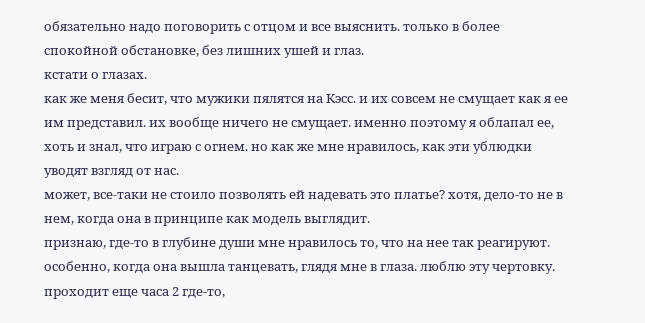обязательно надо поговорить с отцом и все выяснить. только в более спокойной обстановке, без лишних ушей и глаз.
кстати о глазах.
как же меня бесит, что мужики пялятся на Кэсс. и их совсем не смущает как я ее им представил. их вообще ничего не смущает. именно поэтому я облапал ее, хоть и знал, что играю с огнем. но как же мне нравилось, как эти ублюдки уводят взгляд от нас.
может, все-таки не стоило позволять ей надевать это платье? хотя, дело-то не в нем, когда она в принципе как модель выглядит.
признаю, где-то в глубине души мне нравилось то, что на нее так реагируют. особенно, когда она вышла танцевать, глядя мне в глаза. люблю эту чертовку.
проходит еще часа 2 где-то,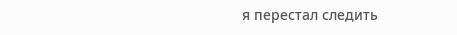я перестал следить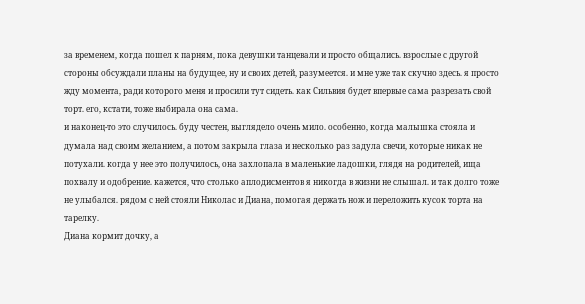за временем, когда пошел к парням, пока девушки танцевали и просто общались. взрослые с другой стороны обсуждали планы на будущее, ну и своих детей, разумеется. и мне уже так скучно здесь. я просто жду момента, ради которого меня и просили тут сидеть. как Сильвия будет впервые сама разрезать свой торт. его, кстати, тоже выбирала она сама.
и наконец-то это случилось. буду честен, выглядело очень мило. особенно, когда малышка стояла и думала над своим желанием, а потом закрыла глаза и несколько раз задула свечи, которые никак не потухали. когда у нее это получилось, она захлопала в маленькие ладошки, глядя на родителей, ища похвалу и одобрение. кажется, что столько аплодисментов я никогда в жизни не слышал. и так долго тоже не улыбался. рядом с ней стояли Николас и Диана, помогая держать нож и переложить кусок торта на тарелку.
Диана кормит дочку, а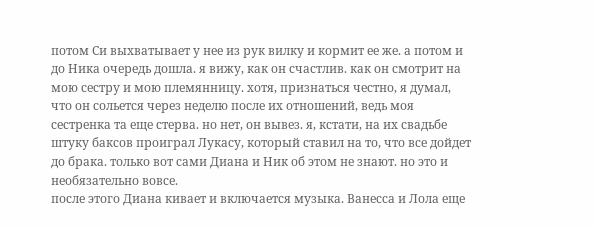потом Си выхватывает у нее из рук вилку и кормит ее же. а потом и до Ника очередь дошла. я вижу, как он счастлив. как он смотрит на мою сестру и мою племянницу. хотя, признаться честно, я думал, что он сольется через неделю после их отношений, ведь моя сестренка та еще стерва. но нет, он вывез. я, кстати, на их свадьбе штуку баксов проиграл Лукасу, который ставил на то, что все дойдет до брака. только вот сами Диана и Ник об этом не знают. но это и необязательно вовсе.
после этого Диана кивает и включается музыка. Ванесса и Лола еще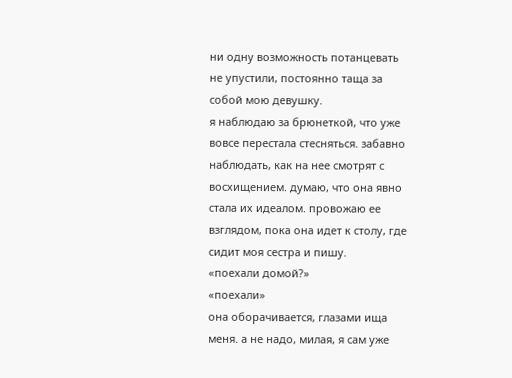ни одну возможность потанцевать не упустили, постоянно таща за собой мою девушку.
я наблюдаю за брюнеткой, что уже вовсе перестала стесняться. забавно наблюдать, как на нее смотрят с восхищением. думаю, что она явно стала их идеалом. провожаю ее взглядом, пока она идет к столу, где сидит моя сестра и пишу.
«поехали домой?»
«поехали»
она оборачивается, глазами ища меня. а не надо, милая, я сам уже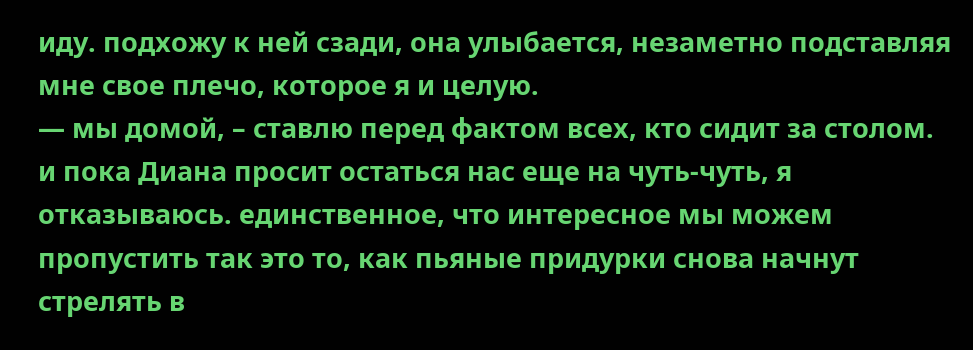иду. подхожу к ней сзади, она улыбается, незаметно подставляя мне свое плечо, которое я и целую.
— мы домой, – ставлю перед фактом всех, кто сидит за столом.
и пока Диана просит остаться нас еще на чуть-чуть, я отказываюсь. единственное, что интересное мы можем пропустить так это то, как пьяные придурки снова начнут стрелять в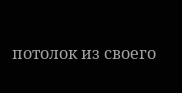потолок из своего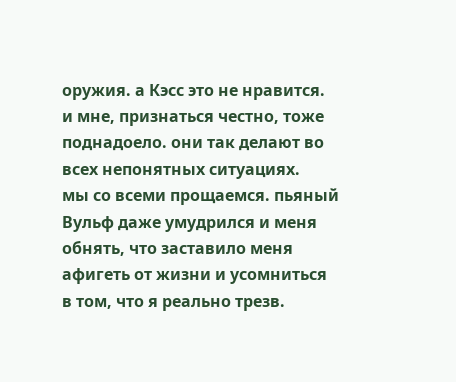оружия. а Кэсс это не нравится. и мне, признаться честно, тоже поднадоело. они так делают во всех непонятных ситуациях.
мы со всеми прощаемся. пьяный Вульф даже умудрился и меня обнять, что заставило меня афигеть от жизни и усомниться в том, что я реально трезв.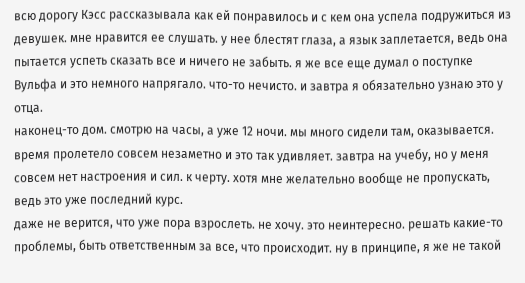всю дорогу Кэсс рассказывала как ей понравилось и с кем она успела подружиться из девушек. мне нравится ее слушать. у нее блестят глаза, а язык заплетается, ведь она пытается успеть сказать все и ничего не забыть. я же все еще думал о поступке Вульфа и это немного напрягало. что-то нечисто. и завтра я обязательно узнаю это у отца.
наконец-то дом. смотрю на часы, а уже 12 ночи. мы много сидели там, оказывается. время пролетело совсем незаметно и это так удивляет. завтра на учебу, но у меня совсем нет настроения и сил. к черту. хотя мне желательно вообще не пропускать, ведь это уже последний курс.
даже не верится, что уже пора взрослеть. не хочу. это неинтересно. решать какие-то проблемы, быть ответственным за все, что происходит. ну в принципе, я же не такой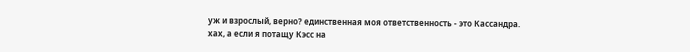уж и взрослый, верно? единственная моя ответственность - это Кассандра.
хах, а если я потащу Кэсс на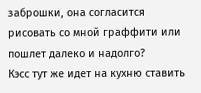заброшки, она согласится рисовать со мной граффити или пошлет далеко и надолго?
Кэсс тут же идет на кухню ставить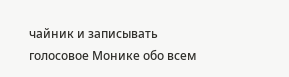чайник и записывать голосовое Монике обо всем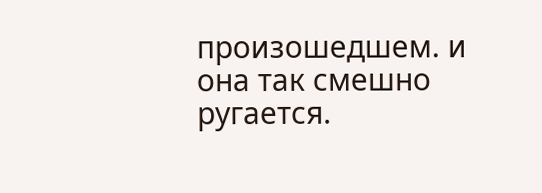произошедшем. и она так смешно ругается.